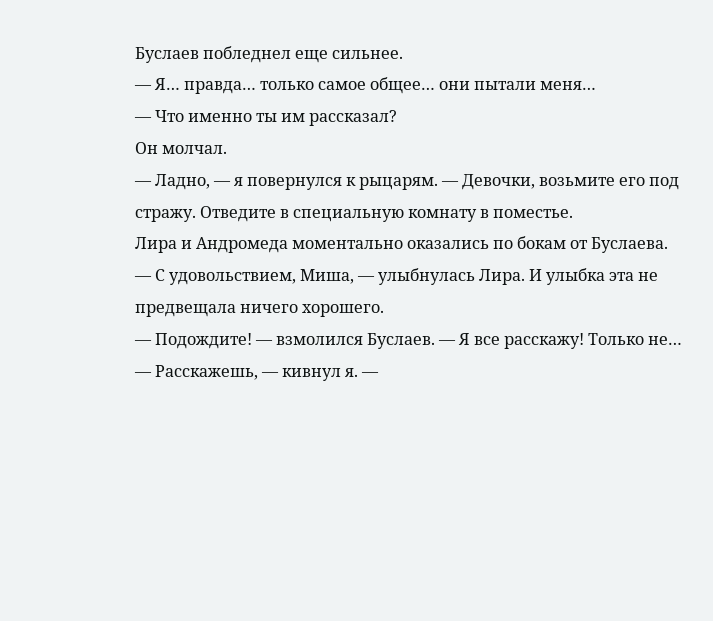Буслаев побледнел еще сильнее.
— Я… правда… только самое общее… они пытали меня…
— Что именно ты им рассказал?
Он молчал.
— Ладно, — я повернулся к рыцарям. — Девочки, возьмите его под стражу. Отведите в специальную комнату в поместье.
Лира и Андромеда моментально оказались по бокам от Буслаева.
— С удовольствием, Миша, — улыбнулась Лира. И улыбка эта не предвещала ничего хорошего.
— Подождите! — взмолился Буслаев. — Я все расскажу! Только не…
— Расскажешь, — кивнул я. —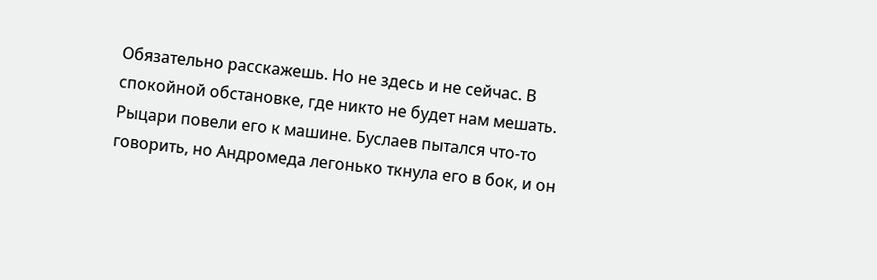Обязательно расскажешь. Но не здесь и не сейчас. В спокойной обстановке, где никто не будет нам мешать.
Рыцари повели его к машине. Буслаев пытался что-то говорить, но Андромеда легонько ткнула его в бок, и он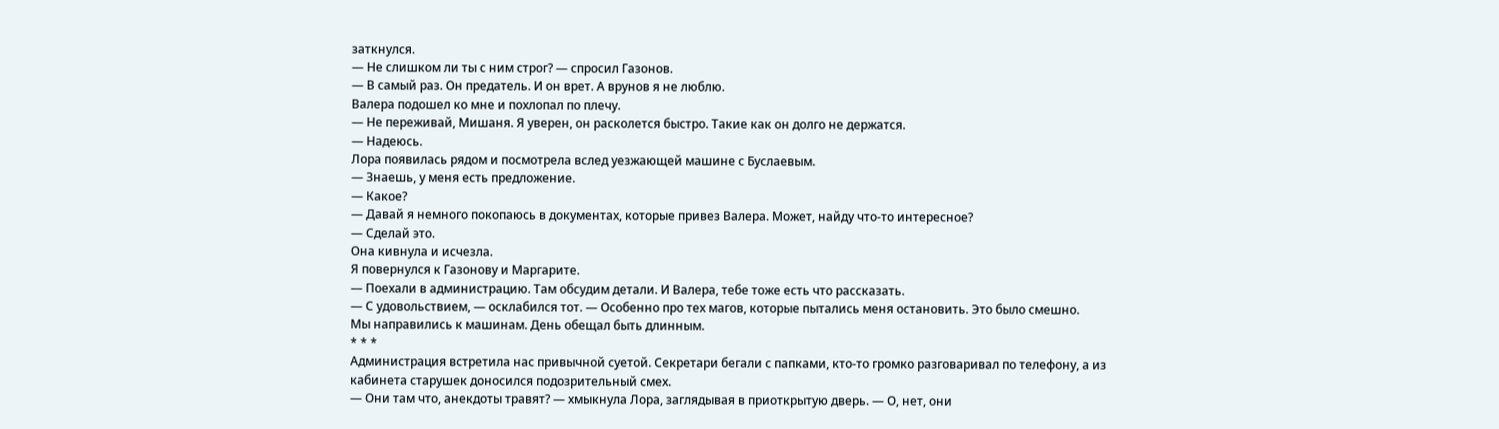заткнулся.
— Не слишком ли ты с ним строг? — спросил Газонов.
— В самый раз. Он предатель. И он врет. А врунов я не люблю.
Валера подошел ко мне и похлопал по плечу.
— Не переживай, Мишаня. Я уверен, он расколется быстро. Такие как он долго не держатся.
— Надеюсь.
Лора появилась рядом и посмотрела вслед уезжающей машине с Буслаевым.
— Знаешь, у меня есть предложение.
— Какое?
— Давай я немного покопаюсь в документах, которые привез Валера. Может, найду что-то интересное?
— Сделай это.
Она кивнула и исчезла.
Я повернулся к Газонову и Маргарите.
— Поехали в администрацию. Там обсудим детали. И Валера, тебе тоже есть что рассказать.
— С удовольствием, — осклабился тот. — Особенно про тех магов, которые пытались меня остановить. Это было смешно.
Мы направились к машинам. День обещал быть длинным.
* * *
Администрация встретила нас привычной суетой. Секретари бегали с папками, кто-то громко разговаривал по телефону, а из кабинета старушек доносился подозрительный смех.
— Они там что, анекдоты травят? — хмыкнула Лора, заглядывая в приоткрытую дверь. — О, нет, они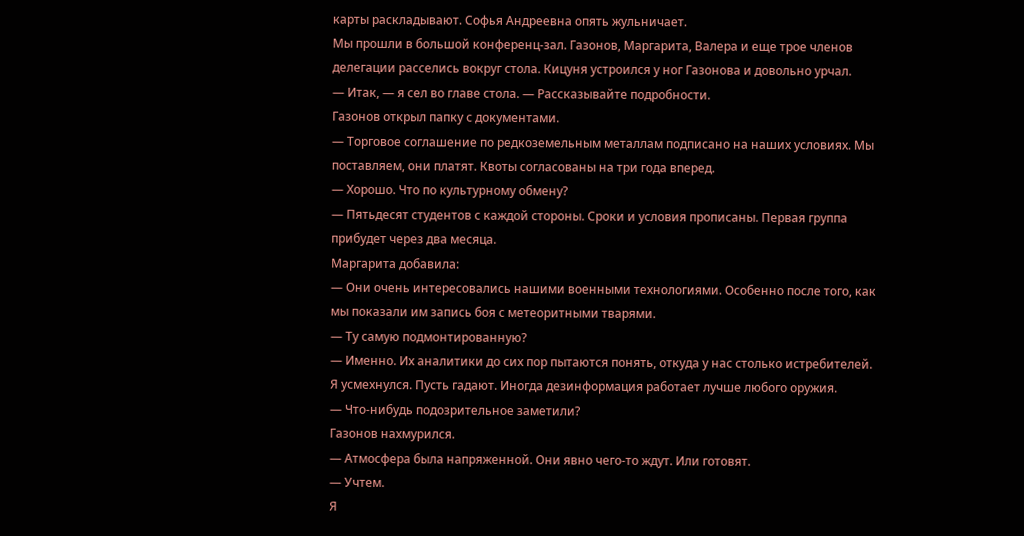карты раскладывают. Софья Андреевна опять жульничает.
Мы прошли в большой конференц-зал. Газонов, Маргарита, Валера и еще трое членов делегации расселись вокруг стола. Кицуня устроился у ног Газонова и довольно урчал.
— Итак, — я сел во главе стола. — Рассказывайте подробности.
Газонов открыл папку с документами.
— Торговое соглашение по редкоземельным металлам подписано на наших условиях. Мы поставляем, они платят. Квоты согласованы на три года вперед.
— Хорошо. Что по культурному обмену?
— Пятьдесят студентов с каждой стороны. Сроки и условия прописаны. Первая группа прибудет через два месяца.
Маргарита добавила:
— Они очень интересовались нашими военными технологиями. Особенно после того, как мы показали им запись боя с метеоритными тварями.
— Ту самую подмонтированную?
— Именно. Их аналитики до сих пор пытаются понять, откуда у нас столько истребителей.
Я усмехнулся. Пусть гадают. Иногда дезинформация работает лучше любого оружия.
— Что-нибудь подозрительное заметили?
Газонов нахмурился.
— Атмосфера была напряженной. Они явно чего-то ждут. Или готовят.
— Учтем.
Я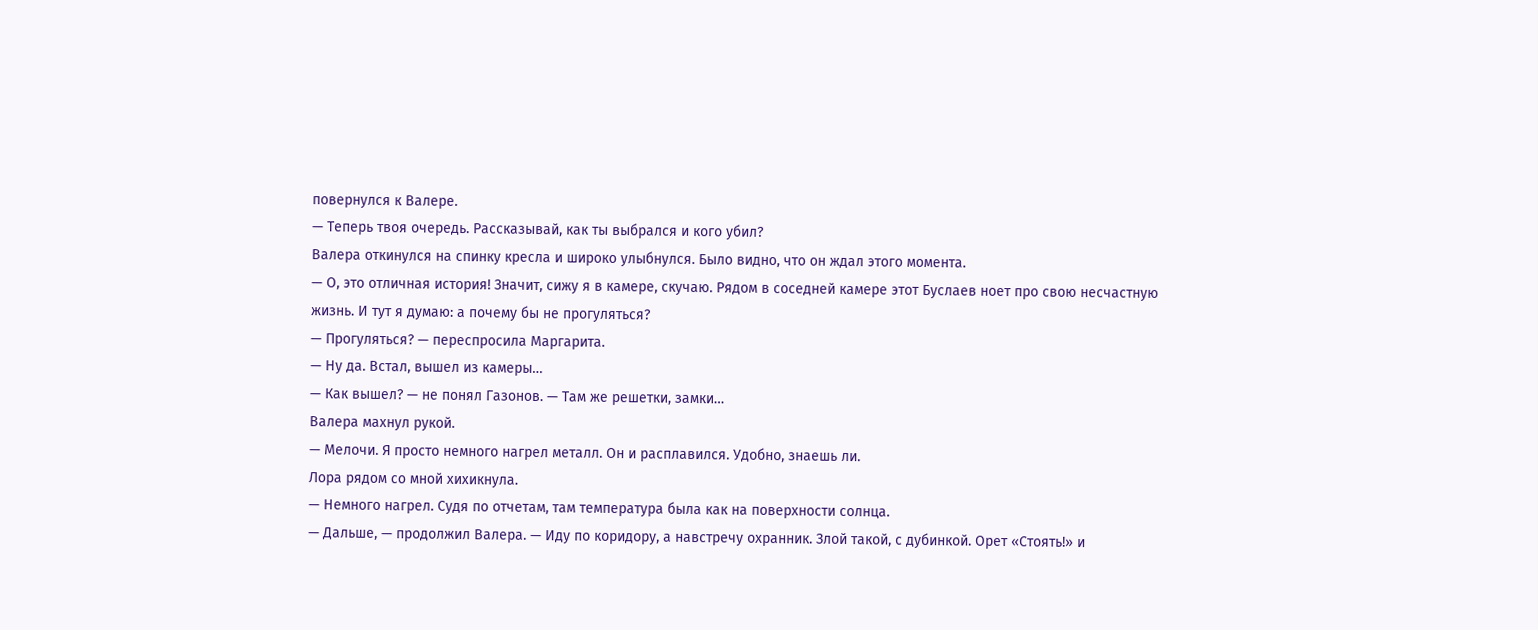повернулся к Валере.
— Теперь твоя очередь. Рассказывай, как ты выбрался и кого убил?
Валера откинулся на спинку кресла и широко улыбнулся. Было видно, что он ждал этого момента.
— О, это отличная история! Значит, сижу я в камере, скучаю. Рядом в соседней камере этот Буслаев ноет про свою несчастную жизнь. И тут я думаю: а почему бы не прогуляться?
— Прогуляться? — переспросила Маргарита.
— Ну да. Встал, вышел из камеры…
— Как вышел? — не понял Газонов. — Там же решетки, замки…
Валера махнул рукой.
— Мелочи. Я просто немного нагрел металл. Он и расплавился. Удобно, знаешь ли.
Лора рядом со мной хихикнула.
— Немного нагрел. Судя по отчетам, там температура была как на поверхности солнца.
— Дальше, — продолжил Валера. — Иду по коридору, а навстречу охранник. Злой такой, с дубинкой. Орет «Стоять!» и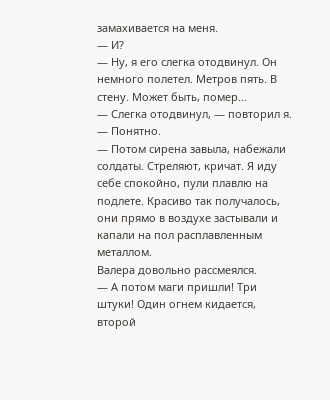замахивается на меня.
— И?
— Ну, я его слегка отодвинул. Он немного полетел. Метров пять. В стену. Может быть, помер…
— Слегка отодвинул, — повторил я. — Понятно.
— Потом сирена завыла, набежали солдаты. Стреляют, кричат. Я иду себе спокойно, пули плавлю на подлете. Красиво так получалось, они прямо в воздухе застывали и капали на пол расплавленным металлом.
Валера довольно рассмеялся.
— А потом маги пришли! Три штуки! Один огнем кидается, второй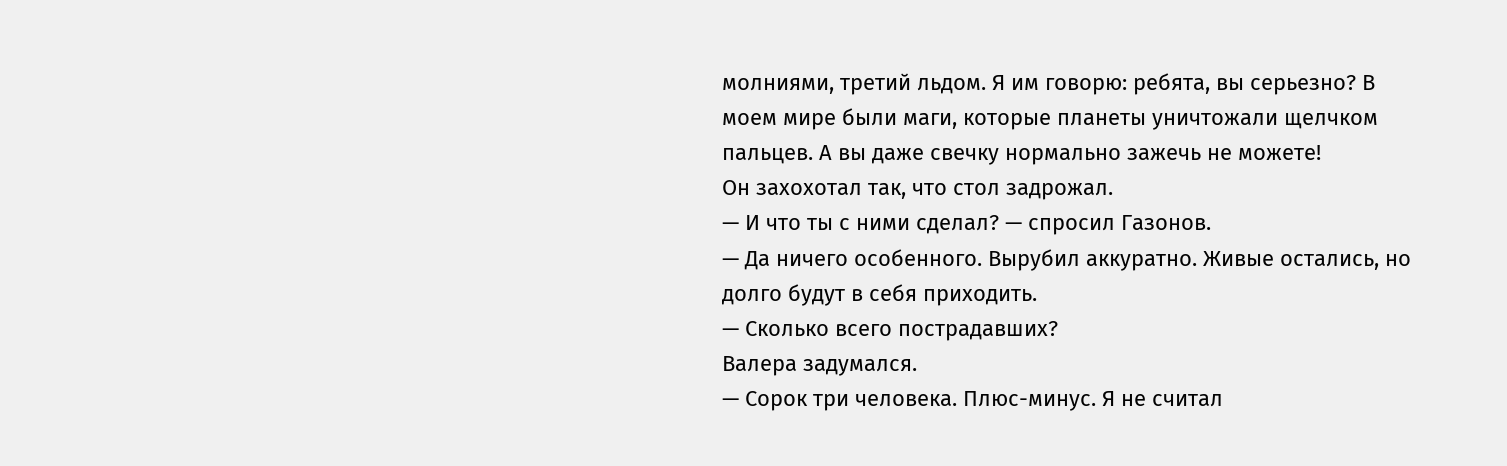молниями, третий льдом. Я им говорю: ребята, вы серьезно? В моем мире были маги, которые планеты уничтожали щелчком пальцев. А вы даже свечку нормально зажечь не можете!
Он захохотал так, что стол задрожал.
— И что ты с ними сделал? — спросил Газонов.
— Да ничего особенного. Вырубил аккуратно. Живые остались, но долго будут в себя приходить.
— Сколько всего пострадавших?
Валера задумался.
— Сорок три человека. Плюс-минус. Я не считал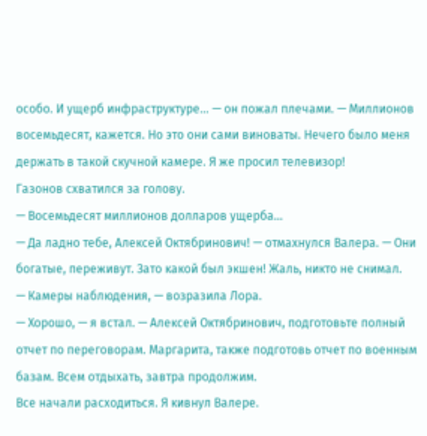особо. И ущерб инфраструктуре… — он пожал плечами. — Миллионов восемьдесят, кажется. Но это они сами виноваты. Нечего было меня держать в такой скучной камере. Я же просил телевизор!
Газонов схватился за голову.
— Восемьдесят миллионов долларов ущерба…
— Да ладно тебе, Алексей Октябринович! — отмахнулся Валера. — Они богатые, переживут. Зато какой был экшен! Жаль, никто не снимал.
— Камеры наблюдения, — возразила Лора.
— Хорошо, — я встал. — Алексей Октябринович, подготовьте полный отчет по переговорам. Маргарита, также подготовь отчет по военным базам. Всем отдыхать, завтра продолжим.
Все начали расходиться. Я кивнул Валере.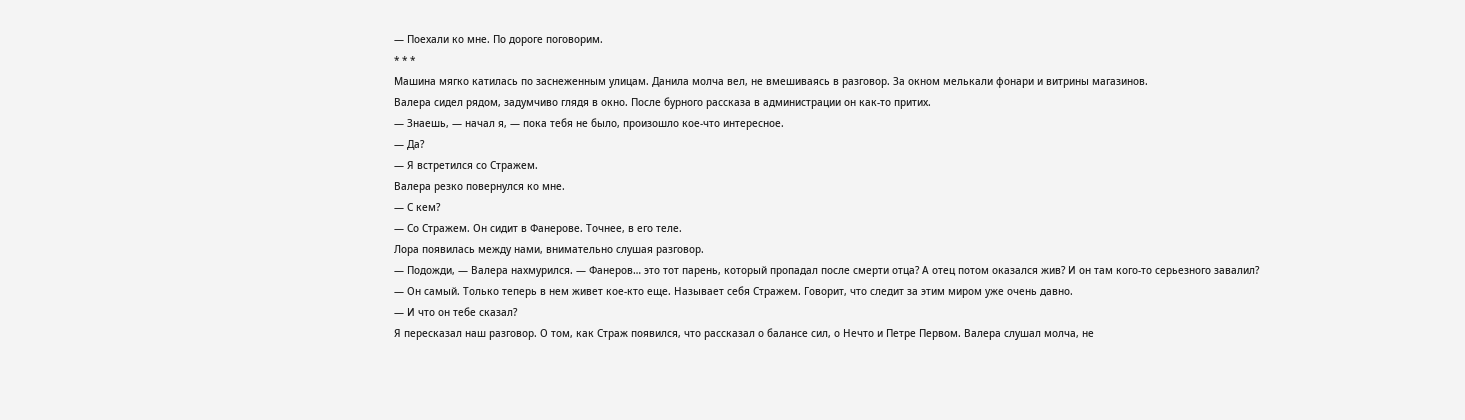— Поехали ко мне. По дороге поговорим.
* * *
Машина мягко катилась по заснеженным улицам. Данила молча вел, не вмешиваясь в разговор. За окном мелькали фонари и витрины магазинов.
Валера сидел рядом, задумчиво глядя в окно. После бурного рассказа в администрации он как-то притих.
— Знаешь, — начал я, — пока тебя не было, произошло кое-что интересное.
— Да?
— Я встретился со Стражем.
Валера резко повернулся ко мне.
— С кем?
— Со Стражем. Он сидит в Фанерове. Точнее, в его теле.
Лора появилась между нами, внимательно слушая разговор.
— Подожди, — Валера нахмурился. — Фанеров… это тот парень, который пропадал после смерти отца? А отец потом оказался жив? И он там кого-то серьезного завалил?
— Он самый. Только теперь в нем живет кое-кто еще. Называет себя Стражем. Говорит, что следит за этим миром уже очень давно.
— И что он тебе сказал?
Я пересказал наш разговор. О том, как Страж появился, что рассказал о балансе сил, о Нечто и Петре Первом. Валера слушал молча, не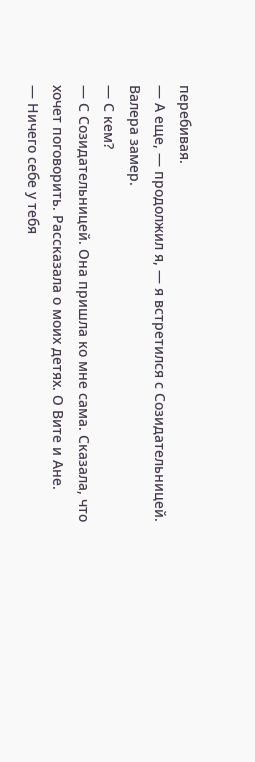перебивая.
— А еще, — продолжил я, — я встретился с Созидательницей.
Валера замер.
— С кем?
— С Созидательницей. Она пришла ко мне сама. Сказала, что хочет поговорить. Рассказала о моих детях. О Вите и Ане.
— Ничего себе у тебя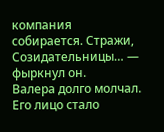компания собирается. Стражи, Созидательницы… — фыркнул он.
Валера долго молчал. Его лицо стало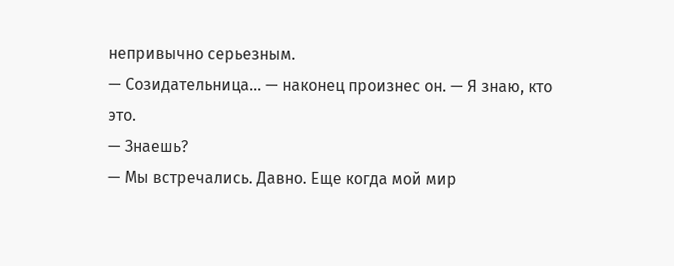непривычно серьезным.
— Созидательница… — наконец произнес он. — Я знаю, кто это.
— Знаешь?
— Мы встречались. Давно. Еще когда мой мир